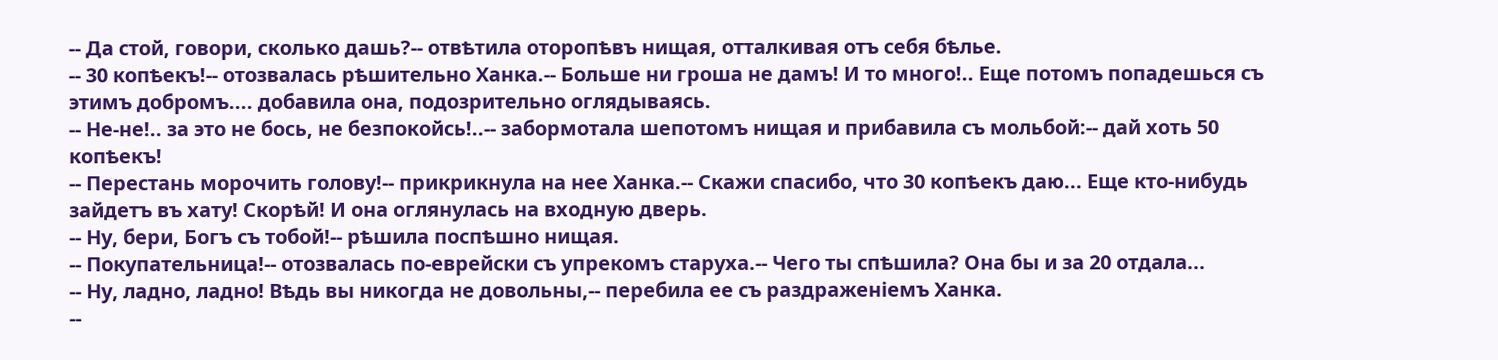-- Да стой, говори, сколько дашь?-- отвѣтила оторопѣвъ нищая, отталкивая отъ себя бѣлье.
-- 30 копѣекъ!-- отозвалась рѣшительно Ханка.-- Больше ни гроша не дамъ! И то много!.. Еще потомъ попадешься съ этимъ добромъ.... добавила она, подозрительно оглядываясь.
-- Не-не!.. за это не бось, не безпокойсь!..-- забормотала шепотомъ нищая и прибавила съ мольбой:-- дай хоть 50 копѣекъ!
-- Перестань морочить голову!-- прикрикнула на нее Ханка.-- Скажи спасибо, что 30 копѣекъ даю... Еще кто-нибудь зайдетъ въ хату! Скорѣй! И она оглянулась на входную дверь.
-- Ну, бери, Богъ съ тобой!-- рѣшила поспѣшно нищая.
-- Покупательница!-- отозвалась по-еврейски съ упрекомъ старуха.-- Чего ты спѣшила? Она бы и за 20 отдала...
-- Ну, ладно, ладно! Вѣдь вы никогда не довольны,-- перебила ее съ раздраженіемъ Ханка.
--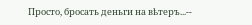Просто, бросать деньги на вѣтеръ...--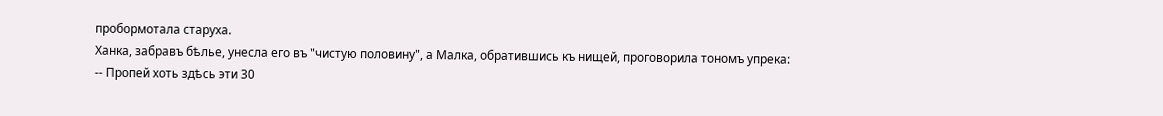пробормотала старуха.
Ханка, забравъ бѣлье, унесла его въ "чистую половину", а Малка, обратившись къ нищей, проговорила тономъ упрека:
-- Пропей хоть здѣсь эти 30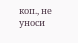коп., не уноси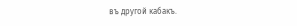въ другой кабакъ.